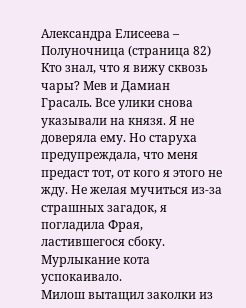Александра Елисеева – Полуночница (страница 82)
Кто знал, что я вижу сквозь чары? Мев и Дамиан Грасаль. Все улики снова указывали на князя. Я не доверяла ему. Но старуха предупреждала, что меня предаст тот, от кого я этого не жду. Не желая мучиться из-за страшных загадок, я погладила Фрая, ластившегося сбоку. Мурлыкание кота успокаивало.
Милош вытащил заколки из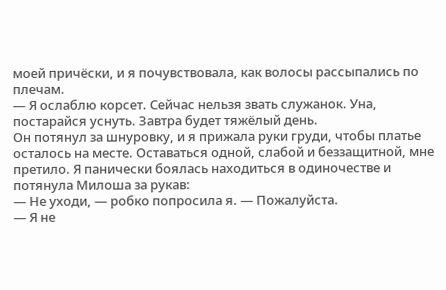моей причёски, и я почувствовала, как волосы рассыпались по плечам.
— Я ослаблю корсет. Сейчас нельзя звать служанок. Уна, постарайся уснуть. Завтра будет тяжёлый день.
Он потянул за шнуровку, и я прижала руки груди, чтобы платье осталось на месте. Оставаться одной, слабой и беззащитной, мне претило. Я панически боялась находиться в одиночестве и потянула Милоша за рукав:
— Не уходи, — робко попросила я. — Пожалуйста.
— Я не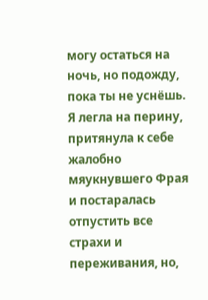могу остаться на ночь, но подожду, пока ты не уснёшь.
Я легла на перину, притянула к себе жалобно мяукнувшего Фрая и постаралась отпустить все страхи и переживания, но,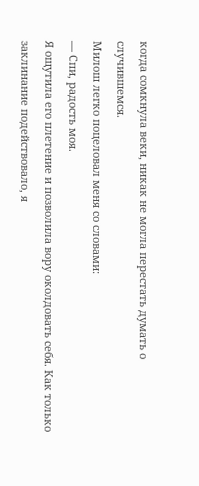когда сомкнула веки, никак не могла перестать думать о случившемся.
Милош легко поцеловал меня со словами:
— Спи, радость моя.
Я ощутила его плетение и позволила вору околдовать себя. Как только заклинание подействовало, я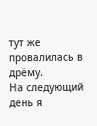тут же провалилась в дрёму.
На следующий день я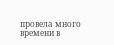провела много времени в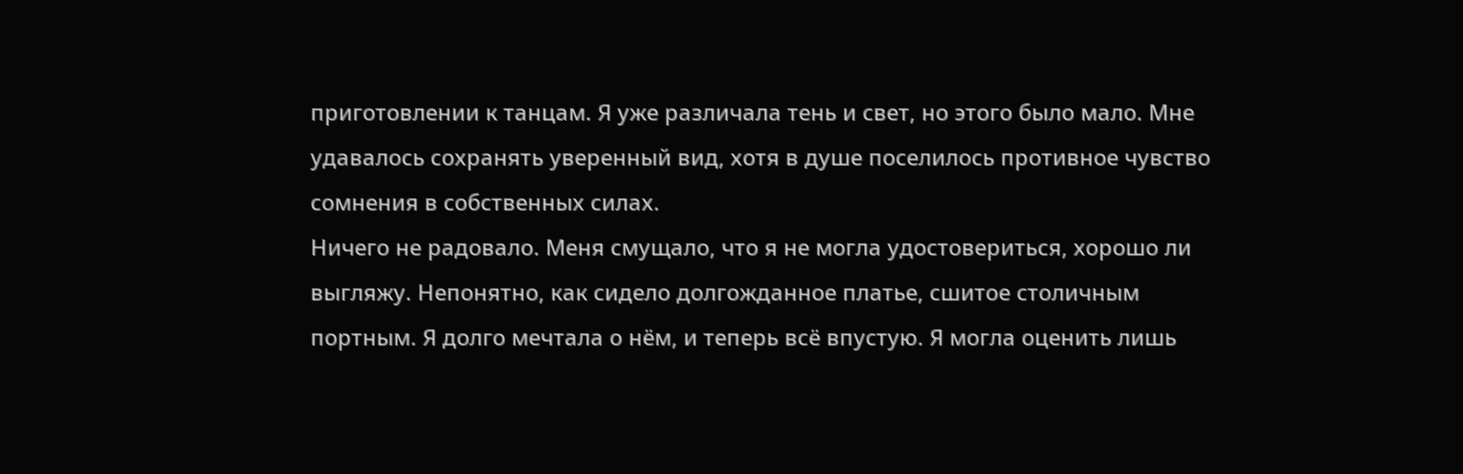приготовлении к танцам. Я уже различала тень и свет, но этого было мало. Мне удавалось сохранять уверенный вид, хотя в душе поселилось противное чувство сомнения в собственных силах.
Ничего не радовало. Меня смущало, что я не могла удостовериться, хорошо ли выгляжу. Непонятно, как сидело долгожданное платье, сшитое столичным портным. Я долго мечтала о нём, и теперь всё впустую. Я могла оценить лишь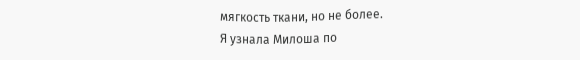мягкость ткани, но не более.
Я узнала Милоша по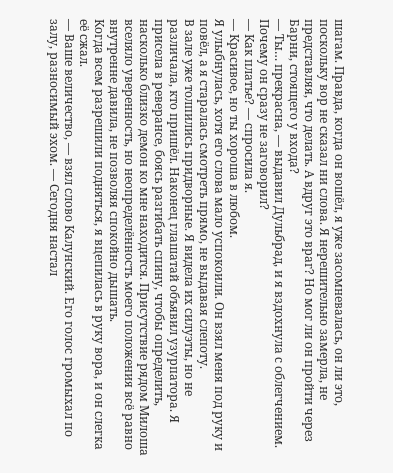шагам. Правда, когда он вошёл, я уже засомневалась, он ли это, поскольку вор не сказал ни слова. Я нерешительно замерла, не представляя, что делать. А вдруг это враг? Но мог ли он пройти через Барни, стоящего у входа?
— Ты… прекрасна, — выдавил Дульбрад, и я вздохнула с облегчением. Почему он сразу не заговорил?
— Как платье? — спросила я.
— Красивое, но ты хороша в любом.
Я улыбнулась, хотя его слова мало успокоили. Он взял меня под руку и повёл, а я старалась смотреть прямо, не выдавая слепоту.
В зале уже толпились придворные. Я видела их силуэты, но не различала, кто пришёл. Наконец глашатай объявил узурпатора. Я присела в реверансе, боясь разгибать спину, чтобы определить, насколько близко демон ко мне находится. Присутствие рядом Милоша вселяло уверенность, но неопределённость моего положения всё равно внутренне давила, не позволяя спокойно дышать.
Когда всем разрешили подняться, я вцепилась в руку вора, и он слегка её сжал.
— Ваше величество, — взял слово Калунский. Его голос громыхал по залу, разносимый эхом. — Сегодня настал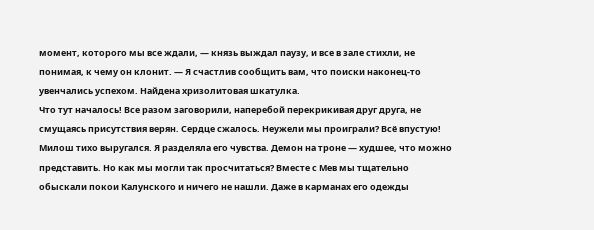момент, которого мы все ждали, — князь выждал паузу, и все в зале стихли, не понимая, к чему он клонит. — Я счастлив сообщить вам, что поиски наконец-то увенчались успехом. Найдена хризолитовая шкатулка.
Что тут началось! Все разом заговорили, наперебой перекрикивая друг друга, не смущаясь присутствия верян. Сердце сжалось. Неужели мы проиграли? Всё впустую!
Милош тихо выругался. Я разделяла его чувства. Демон на троне — худшее, что можно представить. Но как мы могли так просчитаться? Вместе с Мев мы тщательно обыскали покои Калунского и ничего не нашли. Даже в карманах его одежды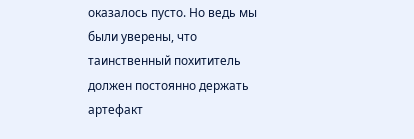оказалось пусто. Но ведь мы были уверены, что таинственный похититель должен постоянно держать артефакт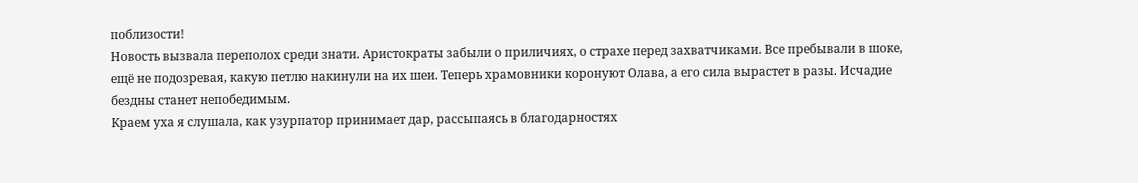поблизости!
Новость вызвала переполох среди знати. Аристократы забыли о приличиях, о страхе перед захватчиками. Все пребывали в шоке, ещё не подозревая, какую петлю накинули на их шеи. Теперь храмовники коронуют Олава, а его сила вырастет в разы. Исчадие бездны станет непобедимым.
Краем уха я слушала, как узурпатор принимает дар, рассыпаясь в благодарностях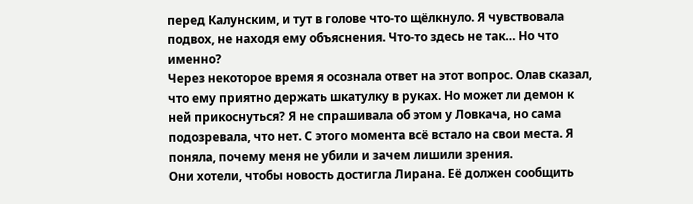перед Калунским, и тут в голове что-то щёлкнуло. Я чувствовала подвох, не находя ему объяснения. Что-то здесь не так… Но что именно?
Через некоторое время я осознала ответ на этот вопрос. Олав сказал, что ему приятно держать шкатулку в руках. Но может ли демон к ней прикоснуться? Я не спрашивала об этом у Ловкача, но сама подозревала, что нет. С этого момента всё встало на свои места. Я поняла, почему меня не убили и зачем лишили зрения.
Они хотели, чтобы новость достигла Лирана. Её должен сообщить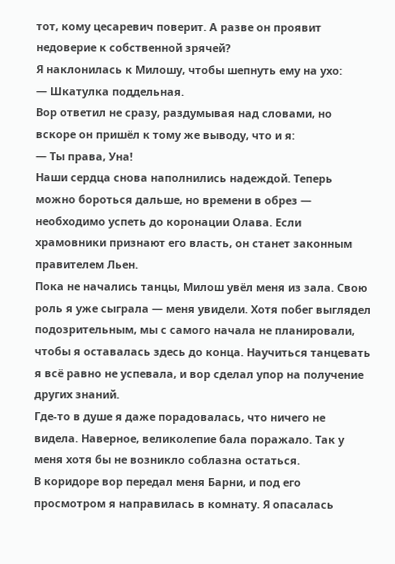тот, кому цесаревич поверит. А разве он проявит недоверие к собственной зрячей?
Я наклонилась к Милошу, чтобы шепнуть ему на ухо:
— Шкатулка поддельная.
Вор ответил не сразу, раздумывая над словами, но вскоре он пришёл к тому же выводу, что и я:
— Ты права, Уна!
Наши сердца снова наполнились надеждой. Теперь можно бороться дальше, но времени в обрез — необходимо успеть до коронации Олава. Если храмовники признают его власть, он станет законным правителем Льен.
Пока не начались танцы, Милош увёл меня из зала. Свою роль я уже сыграла — меня увидели. Хотя побег выглядел подозрительным, мы с самого начала не планировали, чтобы я оставалась здесь до конца. Научиться танцевать я всё равно не успевала, и вор сделал упор на получение других знаний.
Где-то в душе я даже порадовалась, что ничего не видела. Наверное, великолепие бала поражало. Так у меня хотя бы не возникло соблазна остаться.
В коридоре вор передал меня Барни, и под его просмотром я направилась в комнату. Я опасалась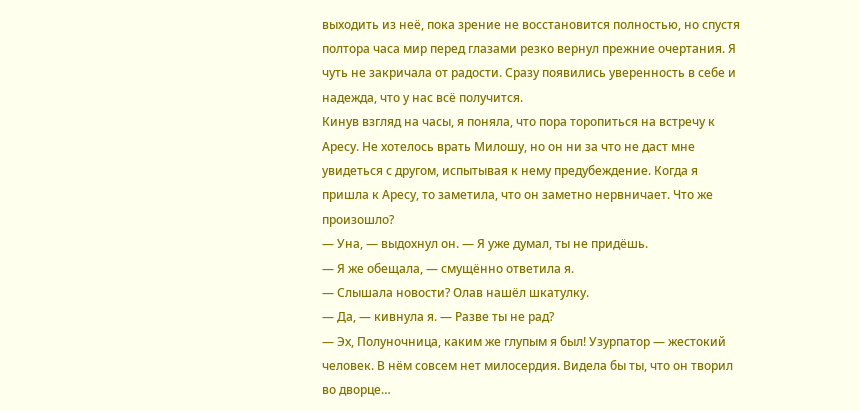выходить из неё, пока зрение не восстановится полностью, но спустя полтора часа мир перед глазами резко вернул прежние очертания. Я чуть не закричала от радости. Сразу появились уверенность в себе и надежда, что у нас всё получится.
Кинув взгляд на часы, я поняла, что пора торопиться на встречу к Аресу. Не хотелось врать Милошу, но он ни за что не даст мне увидеться с другом, испытывая к нему предубеждение. Когда я пришла к Аресу, то заметила, что он заметно нервничает. Что же произошло?
— Уна, — выдохнул он. — Я уже думал, ты не придёшь.
— Я же обещала, — смущённо ответила я.
— Слышала новости? Олав нашёл шкатулку.
— Да, — кивнула я. — Разве ты не рад?
— Эх, Полуночница, каким же глупым я был! Узурпатор — жестокий человек. В нём совсем нет милосердия. Видела бы ты, что он творил во дворце…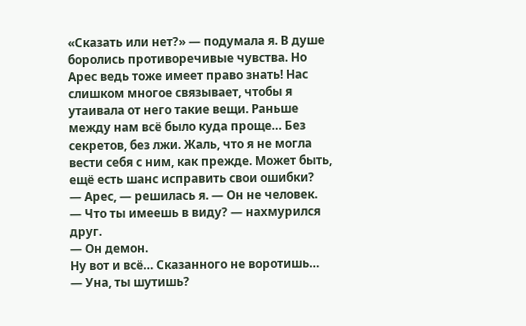«Сказать или нет?» — подумала я. В душе боролись противоречивые чувства. Но Арес ведь тоже имеет право знать! Нас слишком многое связывает, чтобы я утаивала от него такие вещи. Раньше между нам всё было куда проще… Без секретов, без лжи. Жаль, что я не могла вести себя с ним, как прежде. Может быть, ещё есть шанс исправить свои ошибки?
— Арес, — решилась я. — Он не человек.
— Что ты имеешь в виду? — нахмурился друг.
— Он демон.
Ну вот и всё… Сказанного не воротишь…
— Уна, ты шутишь?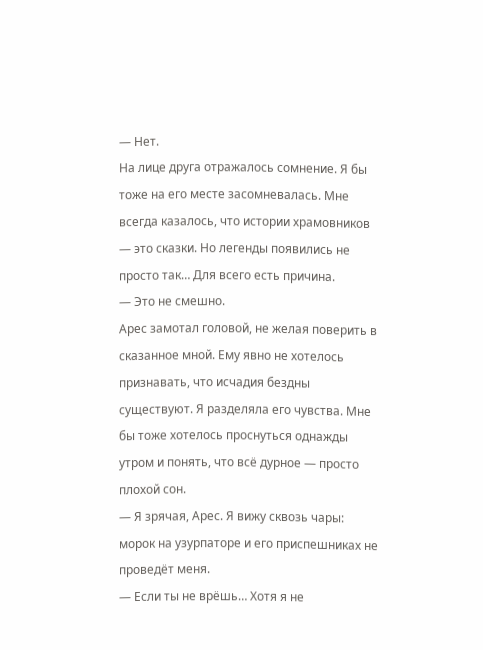— Нет.
На лице друга отражалось сомнение. Я бы тоже на его месте засомневалась. Мне всегда казалось, что истории храмовников — это сказки. Но легенды появились не просто так… Для всего есть причина.
— Это не смешно.
Арес замотал головой, не желая поверить в сказанное мной. Ему явно не хотелось признавать, что исчадия бездны существуют. Я разделяла его чувства. Мне бы тоже хотелось проснуться однажды утром и понять, что всё дурное — просто плохой сон.
— Я зрячая, Арес. Я вижу сквозь чары: морок на узурпаторе и его приспешниках не проведёт меня.
— Если ты не врёшь… Хотя я не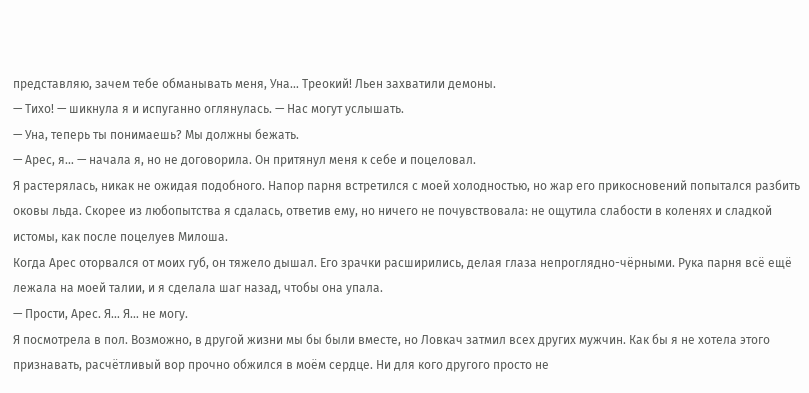представляю, зачем тебе обманывать меня, Уна… Треокий! Льен захватили демоны.
— Тихо! — шикнула я и испуганно оглянулась. — Нас могут услышать.
— Уна, теперь ты понимаешь? Мы должны бежать.
— Арес, я… — начала я, но не договорила. Он притянул меня к себе и поцеловал.
Я растерялась, никак не ожидая подобного. Напор парня встретился с моей холодностью, но жар его прикосновений попытался разбить оковы льда. Скорее из любопытства я сдалась, ответив ему, но ничего не почувствовала: не ощутила слабости в коленях и сладкой истомы, как после поцелуев Милоша.
Когда Арес оторвался от моих губ, он тяжело дышал. Его зрачки расширились, делая глаза непроглядно-чёрными. Рука парня всё ещё лежала на моей талии, и я сделала шаг назад, чтобы она упала.
— Прости, Арес. Я… Я… не могу.
Я посмотрела в пол. Возможно, в другой жизни мы бы были вместе, но Ловкач затмил всех других мужчин. Как бы я не хотела этого признавать, расчётливый вор прочно обжился в моём сердце. Ни для кого другого просто не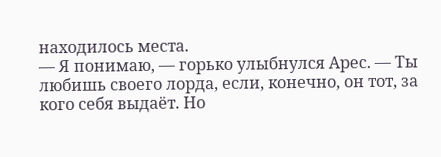находилось места.
— Я понимаю, — горько улыбнулся Арес. — Ты любишь своего лорда, если, конечно, он тот, за кого себя выдаёт. Но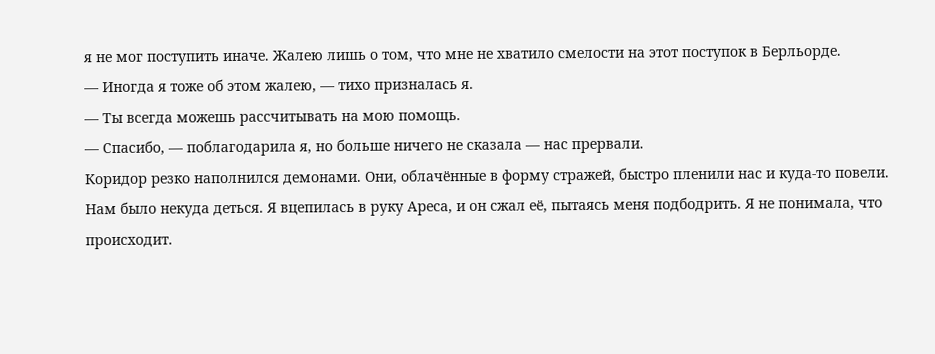я не мог поступить иначе. Жалею лишь о том, что мне не хватило смелости на этот поступок в Берльорде.
— Иногда я тоже об этом жалею, — тихо призналась я.
— Ты всегда можешь рассчитывать на мою помощь.
— Спасибо, — поблагодарила я, но больше ничего не сказала — нас прервали.
Коридор резко наполнился демонами. Они, облачённые в форму стражей, быстро пленили нас и куда-то повели. Нам было некуда деться. Я вцепилась в руку Ареса, и он сжал её, пытаясь меня подбодрить. Я не понимала, что происходит.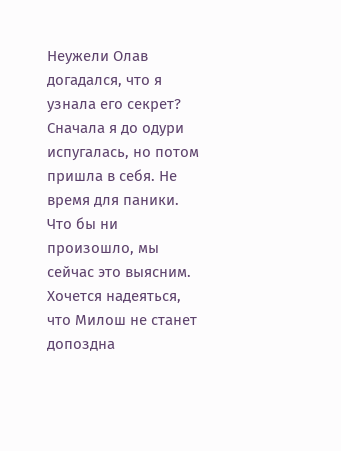Неужели Олав догадался, что я узнала его секрет?
Сначала я до одури испугалась, но потом пришла в себя. Не время для паники. Что бы ни произошло, мы сейчас это выясним. Хочется надеяться, что Милош не станет допоздна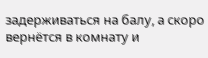задерживаться на балу, а скоро вернётся в комнату и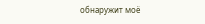обнаружит моё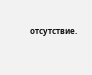отсутствие.